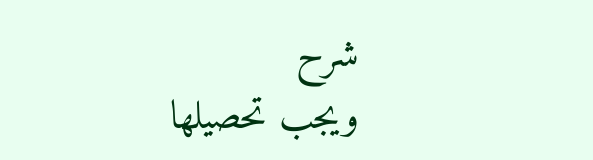شرح
ويجب تحصيلها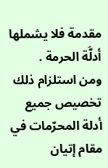مقدمة فلا يشملها أدلَّة الحرمة .
ومن استلزام ذلك تخصيص جميع أدلة المحرّمات في مقام إتيان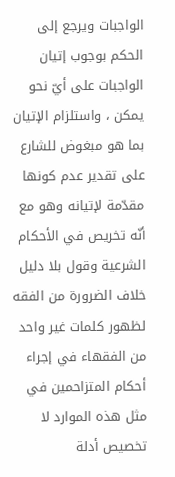الواجبات ويرجع إلى الحكم بوجوب إتيان الواجبات على أيّ نحو يمكن ، واستلزام الإتيان بما هو مبغوض للشارع على تقدير عدم كونها مقدّمة لإتيانه وهو مع أنّه تخريص في الأحكام الشرعية وقول بلا دليل خلاف الضرورة من الفقه لظهور كلمات غير واحد من الفقهاء في إجراء أحكام المتزاحمين في مثل هذه الموارد لا تخصيص أدلة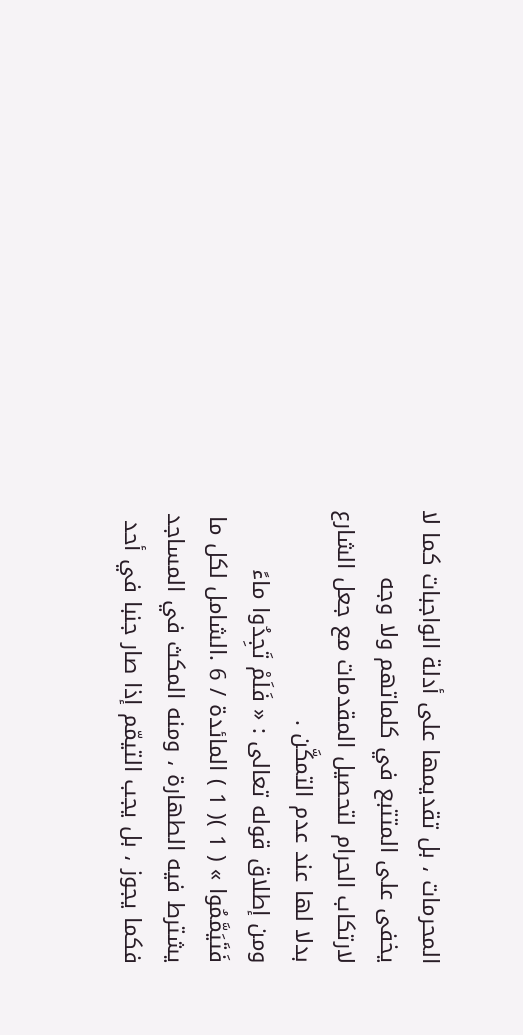المحرمات ، بل تقديمها على أدلة الواجبات كما لا يخفى على المتتبع في كلماتهم ولا وجه لارتكاب الحرام لتحصيل المقدمات مع جعل الشارع بدلا لها عند عدم التمكَّن .
ومن إطلاق قوله تعالى : « فَلَمْ تَجِدُوا ماءً فَتَيَمَّمُوا » ( 1 )( 1 ) المائدة / 6 .الشامل لكل ما يشترط فيه الطهارة ، ومنه المكث في المساجد فكما يجوز ، بل يجب التيمّم إذا صار جنبا في أحد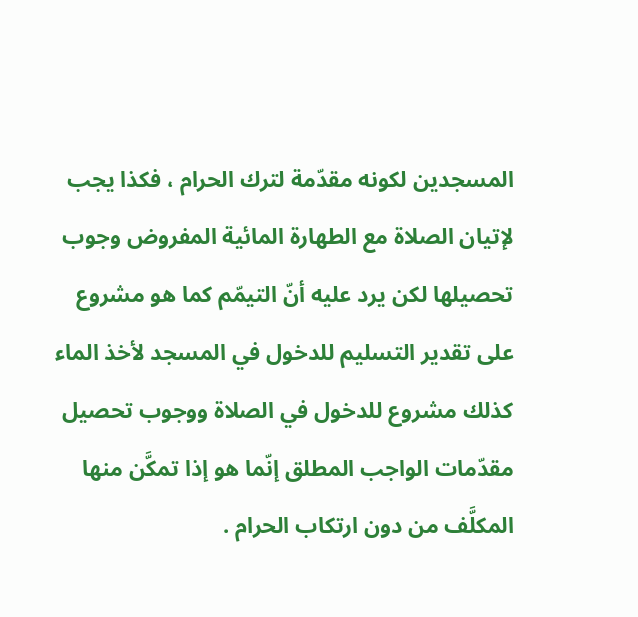المسجدين لكونه مقدّمة لترك الحرام ، فكذا يجب لإتيان الصلاة مع الطهارة المائية المفروض وجوب تحصيلها لكن يرد عليه أنّ التيمّم كما هو مشروع على تقدير التسليم للدخول في المسجد لأخذ الماء كذلك مشروع للدخول في الصلاة ووجوب تحصيل مقدّمات الواجب المطلق إنّما هو إذا تمكَّن منها المكلَّف من دون ارتكاب الحرام .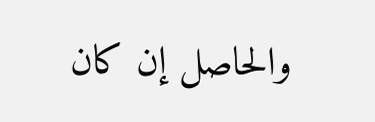والحاصل إن كان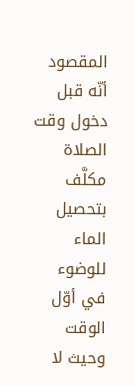المقصود أنّه قبل دخول وقت الصلاة مكلَّف بتحصيل الماء للوضوء في أوّل الوقت وحيث لا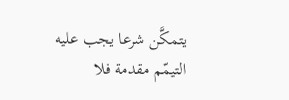يتمكَّن شرعا يجب عليه التيمّم مقدمة فلا